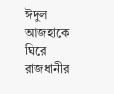ঈদুল আজহাকে ঘিরে রাজধানীর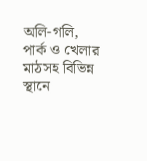অলি-গলি, পার্ক ও খেলার মাঠসহ বিভিন্ন স্থানে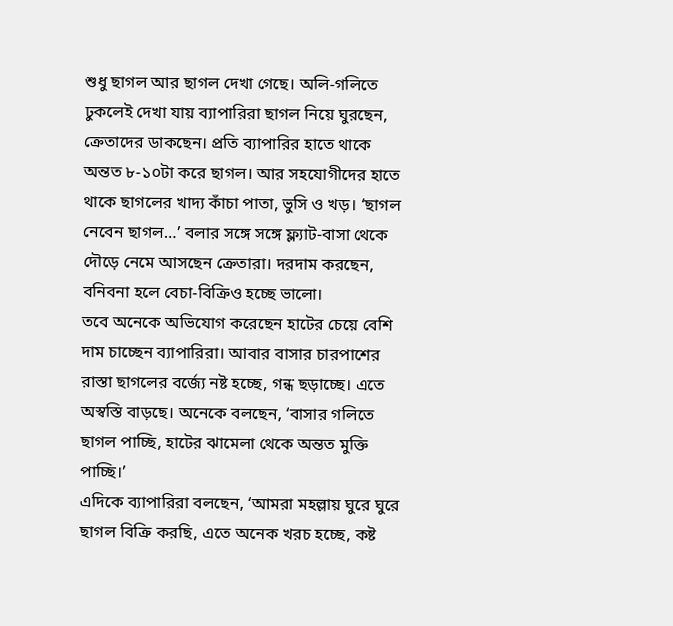শুধু ছাগল আর ছাগল দেখা গেছে। অলি-গলিতে ঢুকলেই দেখা যায় ব্যাপারিরা ছাগল নিয়ে ঘুরছেন, ক্রেতাদের ডাকছেন। প্রতি ব্যাপারির হাতে থাকে অন্তত ৮-১০টা করে ছাগল। আর সহযোগীদের হাতে থাকে ছাগলের খাদ্য কাঁচা পাতা, ভুসি ও খড়। ‘ছাগল নেবেন ছাগল…’ বলার সঙ্গে সঙ্গে ফ্ল্যাট-বাসা থেকে দৌড়ে নেমে আসছেন ক্রেতারা। দরদাম করছেন, বনিবনা হলে বেচা-বিক্রিও হচ্ছে ভালো।
তবে অনেকে অভিযোগ করেছেন হাটের চেয়ে বেশি দাম চাচ্ছেন ব্যাপারিরা। আবার বাসার চারপাশের রাস্তা ছাগলের বর্জ্যে নষ্ট হচ্ছে, গন্ধ ছড়াচ্ছে। এতে অস্বস্তি বাড়ছে। অনেকে বলছেন, ‘বাসার গলিতে ছাগল পাচ্ছি, হাটের ঝামেলা থেকে অন্তত মুক্তি পাচ্ছি।’
এদিকে ব্যাপারিরা বলছেন, ‘আমরা মহল্লায় ঘুরে ঘুরে ছাগল বিক্রি করছি, এতে অনেক খরচ হচ্ছে, কষ্ট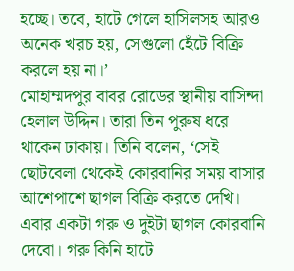হচ্ছে। তবে, হাটে গেলে হাসিলসহ আরও অনেক খরচ হয়, সেগুলো হেঁটে বিক্রি করলে হয় না।’
মোহাম্মদপুর বাবর রোডের স্থানীয় বাসিন্দা হেলাল উদ্দিন। তারা তিন পুরুষ ধরে থাকেন ঢাকায়। তিনি বলেন, ‘সেই ছোটবেলা থেকেই কোরবানির সময় বাসার আশেপাশে ছাগল বিক্রি করতে দেখি। এবার একটা গরু ও দুইটা ছাগল কোরবানি দেবো। গরু কিনি হাটে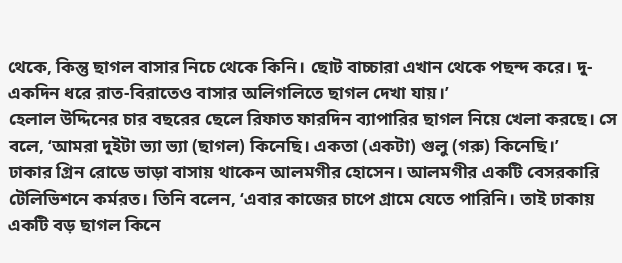থেকে, কিন্তু ছাগল বাসার নিচে থেকে কিনি। ছোট বাচ্চারা এখান থেকে পছন্দ করে। দু-একদিন ধরে রাত-বিরাতেও বাসার অলিগলিতে ছাগল দেখা যায়।’
হেলাল উদ্দিনের চার বছরের ছেলে রিফাত ফারদিন ব্যাপারির ছাগল নিয়ে খেলা করছে। সে বলে, ‘আমরা দুইটা ভ্যা ভ্যা (ছাগল) কিনেছি। একতা (একটা) গুলু (গরু) কিনেছি।’
ঢাকার গ্রিন রোডে ভাড়া বাসায় থাকেন আলমগীর হোসেন। আলমগীর একটি বেসরকারি টেলিভিশনে কর্মরত। তিনি বলেন, ‘এবার কাজের চাপে গ্রামে যেতে পারিনি। তাই ঢাকায় একটি বড় ছাগল কিনে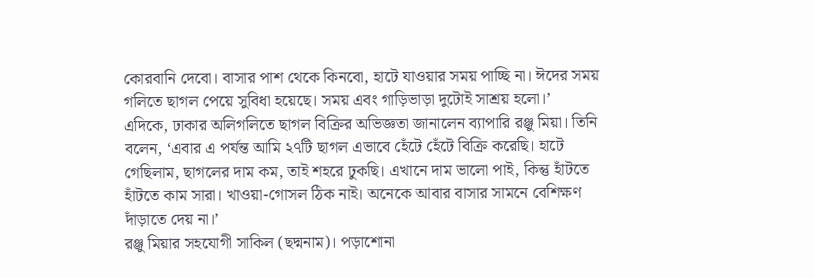কোরবানি দেবো। বাসার পাশ থেকে কিনবো, হাটে যাওয়ার সময় পাচ্ছি না। ঈদের সময় গলিতে ছাগল পেয়ে সুবিধা হয়েছে। সময় এবং গাড়িভাড়া দুটোই সাশ্রয় হলো।’
এদিকে, ঢাকার অলিগলিতে ছাগল বিক্রির অভিজ্ঞতা জানালেন ব্যাপারি রঞ্জু মিয়া। তিনি বলেন, ‘এবার এ পর্যন্ত আমি ২৭টি ছাগল এভাবে হেঁটে হেঁটে বিক্রি করেছি। হাটে গেছিলাম, ছাগলের দাম কম, তাই শহরে ঢুকছি। এখানে দাম ভালো পাই, কিন্তু হাঁটতে হাঁটতে কাম সারা। খাওয়া-গোসল ঠিক নাই। অনেকে আবার বাসার সামনে বেশিক্ষণ দাঁড়াতে দেয় না।’
রঞ্জু মিয়ার সহযোগী সাকিল (ছদ্মনাম)। পড়াশোনা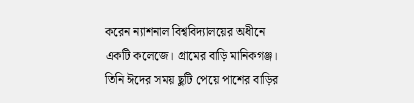করেন ন্যাশনাল বিশ্ববিদ্যালয়ের অধীনে একটি কলেজে। গ্রামের বাড়ি মানিকগঞ্জ। তিনি ঈদের সময় ছুটি পেয়ে পাশের বাড়ির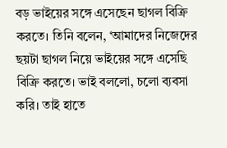বড় ভাইয়ের সঙ্গে এসেছেন ছাগল বিক্রি করতে। তিনি বলেন, ‘আমাদের নিজেদের ছয়টা ছাগল নিয়ে ভাইয়ের সঙ্গে এসেছি বিক্রি করতে। ভাই বললো, চলো ব্যবসা করি। তাই হাতে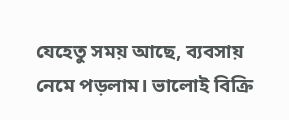যেহেতু সময় আছে, ব্যবসায় নেমে পড়লাম। ভালোই বিক্রি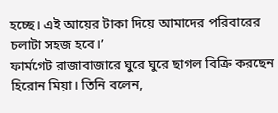হচ্ছে। এই আয়ের টাকা দিয়ে আমাদের পরিবারের চলাটা সহজ হবে।’
ফার্মগেট রাজাবাজারে ঘুরে ঘুরে ছাগল বিক্রি করছেন হিরোন মিয়া। তিনি বলেন,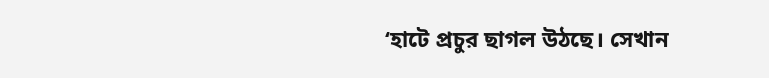‘হাটে প্রচুর ছাগল উঠছে। সেখান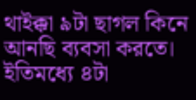থাইক্কা ৯টা ছাগল কিনে আনছি ব্যবসা করতে। ইতিমধ্যে ৪টা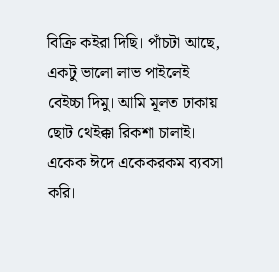বিক্রি কইরা দিছি। পাঁচটা আছে, একটু ভালো লাভ পাইলেই বেইচ্চা দিমু। আমি মূলত ঢাকায় ছোট থেইক্কা রিকশা চালাই। একেক ঈদে একেকরকম ব্যবসা করি।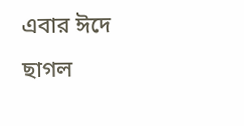এবার ঈদে ছাগল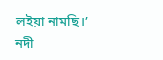লইয়া নামছি।’
নদী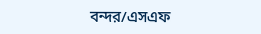বন্দর/এসএফ